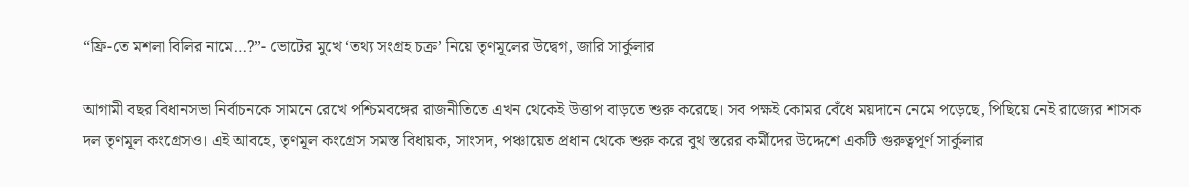“ফ্রি-তে মশলা বিলির নামে…?”- ভোটের মুখে ‘তথ্য সংগ্রহ চক্র’ নিয়ে তৃণমূলের উদ্বেগ, জারি সার্কুলার

আগামী বছর বিধানসভা নির্বাচনকে সামনে রেখে পশ্চিমবঙ্গের রাজনীতিতে এখন থেকেই উত্তাপ বাড়তে শুরু করেছে। সব পক্ষই কোমর বেঁধে ময়দানে নেমে পড়েছে, পিছিয়ে নেই রাজ্যের শাসক দল তৃণমূল কংগ্রেসও। এই আবহে, তৃণমূল কংগ্রেস সমস্ত বিধায়ক, সাংসদ, পঞ্চায়েত প্রধান থেকে শুরু করে বুথ স্তরের কর্মীদের উদ্দেশে একটি গুরুত্বপূর্ণ সার্কুলার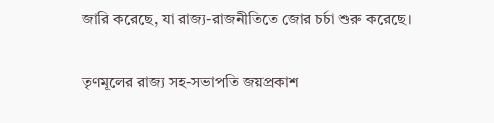জারি করেছে, যা রাজ্য-রাজনীতিতে জোর চর্চা শুরু করেছে।

তৃণমূলের রাজ্য সহ-সভাপতি জয়প্রকাশ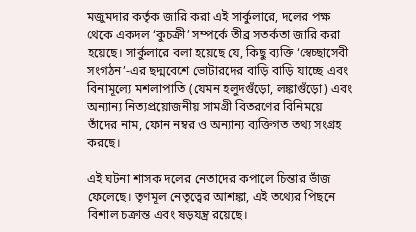মজুমদার কর্তৃক জারি করা এই সার্কুলারে, দলের পক্ষ থেকে একদল ‘কুচক্রী’ সম্পর্কে তীব্র সতর্কতা জারি করা হয়েছে। সার্কুলারে বলা হয়েছে যে, কিছু ব্যক্তি ‘স্বেচ্ছাসেবী সংগঠন’-এর ছদ্মবেশে ভোটারদের বাড়ি বাড়ি যাচ্ছে এবং বিনামূল্যে মশলাপাতি (যেমন হলুদগুঁড়ো, লঙ্কাগুঁড়ো) এবং অন্যান্য নিত্যপ্রয়োজনীয় সামগ্রী বিতরণের বিনিময়ে তাঁদের নাম, ফোন নম্বর ও অন্যান্য ব্যক্তিগত তথ্য সংগ্রহ করছে।

এই ঘটনা শাসক দলের নেতাদের কপালে চিন্তার ভাঁজ ফেলেছে। তৃণমূল নেতৃত্বের আশঙ্কা, এই তথ্যের পিছনে বিশাল চক্রান্ত এবং ষড়যন্ত্র রয়েছে।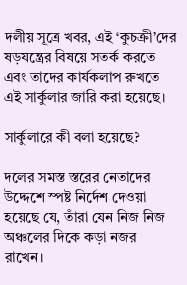দলীয় সূত্রে খবর, এই ‘কুচক্রী’দের ষড়যন্ত্রের বিষয়ে সতর্ক করতে এবং তাদের কার্যকলাপ রুখতে এই সার্কুলার জারি করা হয়েছে।

সার্কুলারে কী বলা হয়েছে?

দলের সমস্ত স্তরের নেতাদের উদ্দেশে স্পষ্ট নির্দেশ দেওয়া হয়েছে যে, তাঁরা যেন নিজ নিজ অঞ্চলের দিকে কড়া নজর রাখেন।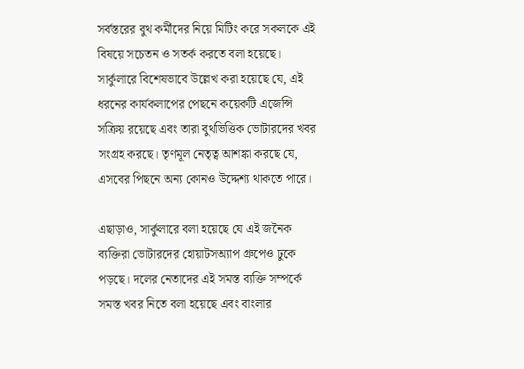সর্বস্তরের বুথ কর্মীদের নিয়ে মিটিং করে সকলকে এই বিষয়ে সচেতন ও সতর্ক করতে বলা হয়েছে। সার্কুলারে বিশেষভাবে উল্লেখ করা হয়েছে যে, এই ধরনের কার্যকলাপের পেছনে কয়েকটি এজেন্সি সক্রিয় রয়েছে এবং তারা বুথভিত্তিক ভোটারদের খবর সংগ্রহ করছে। তৃণমূল নেতৃত্ব আশঙ্কা করছে যে, এসবের পিছনে অন্য কোনও উদ্দেশ্য থাকতে পারে।

এছাড়াও, সার্কুলারে বলা হয়েছে যে এই জনৈক ব্যক্তিরা ভোটারদের হোয়াটসঅ্যাপ গ্রুপেও ঢুকে পড়ছে। দলের নেতাদের এই সমস্ত ব্যক্তি সম্পর্কে সমস্ত খবর নিতে বলা হয়েছে এবং বাংলার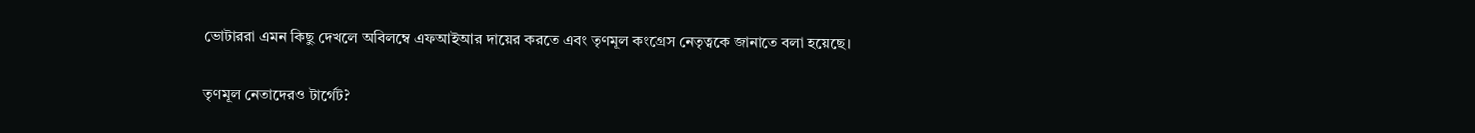ভোটাররা এমন কিছু দেখলে অবিলম্বে এফআইআর দায়ের করতে এবং তৃণমূল কংগ্রেস নেতৃত্বকে জানাতে বলা হয়েছে।

তৃণমূল নেতাদেরও টার্গেট?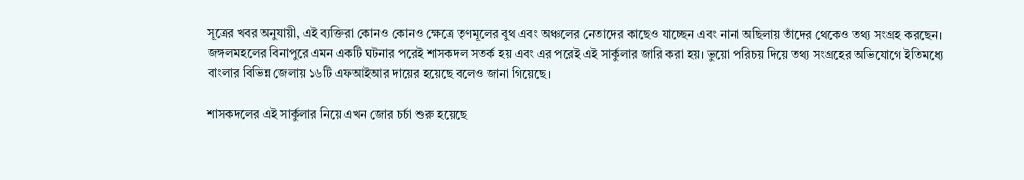সূত্রের খবর অনুযায়ী, এই ব্যক্তিরা কোনও কোনও ক্ষেত্রে তৃণমূলের বুথ এবং অঞ্চলের নেতাদের কাছেও যাচ্ছেন এবং নানা অছিলায় তাঁদের থেকেও তথ্য সংগ্রহ করছেন। জঙ্গলমহলের বিনাপুরে এমন একটি ঘটনার পরেই শাসকদল সতর্ক হয় এবং এর পরেই এই সার্কুলার জারি করা হয়। ভুয়ো পরিচয় দিয়ে তথ্য সংগ্রহের অভিযোগে ইতিমধ্যে বাংলার বিভিন্ন জেলায় ১৬টি এফআইআর দায়ের হয়েছে বলেও জানা গিয়েছে।

শাসকদলের এই সার্কুলার নিয়ে এখন জোর চর্চা শুরু হয়েছে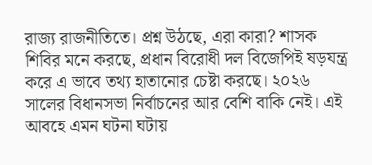রাজ্য রাজনীতিতে। প্রশ্ন উঠছে, এরা কারা? শাসক শিবির মনে করছে, প্রধান বিরোধী দল বিজেপিই ষড়যন্ত্র করে এ ভাবে তথ্য হাতানোর চেষ্টা করছে। ২০২৬ সালের বিধানসভা নির্বাচনের আর বেশি বাকি নেই। এই আবহে এমন ঘটনা ঘটায়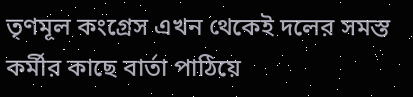তৃণমূল কংগ্রেস এখন থেকেই দলের সমস্ত কর্মীর কাছে বার্তা পাঠিয়ে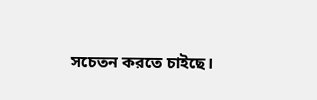সচেতন করতে চাইছে।